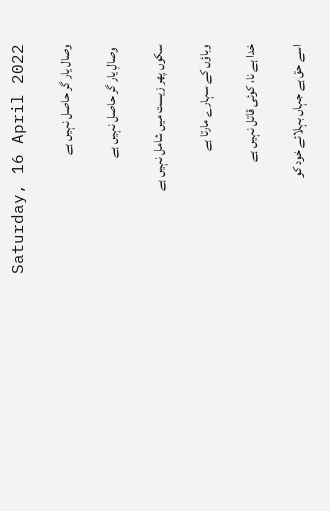Saturday, 16 April 2022

وصال یار گر حاصل نہیں ہے

 وصالِ یار گر حاصل نہیں ہے

سکوں پھر زیست میں شامل نہیں ہے

وباؤں کے سہارے مارتا ہے

خدا ہے نا، کوئی قاتل نہیں ہے

اسے حق ہے جہاں بہلائے خود کو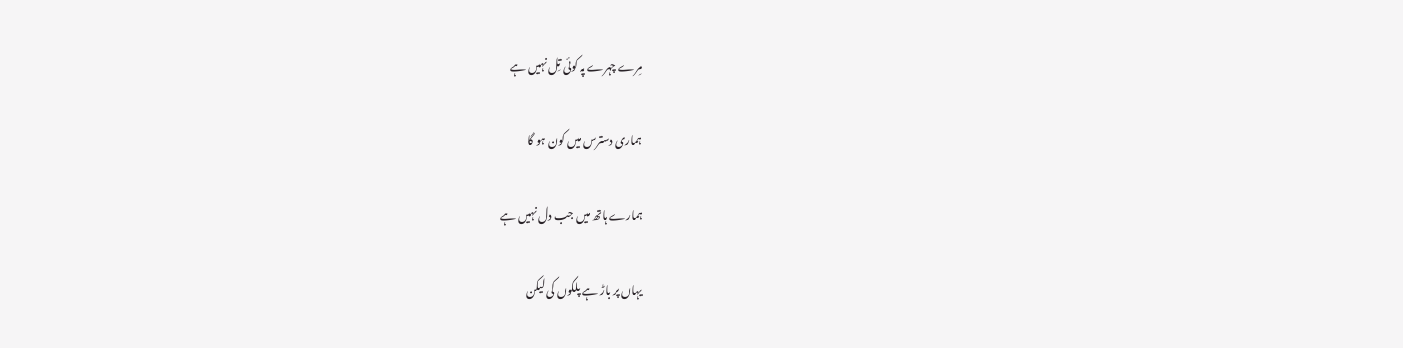مِرے چہرے پہ کوئی تِل نہیں ہے

ہماری دسترس میں کون ہو گا

ہمارے ہاتھ میں جب دل نہیں ہے

یہاں پر باڑ ہے پلکوں کی لیکن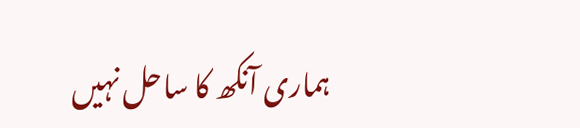ہماری آنکھ کا ساحل نہیں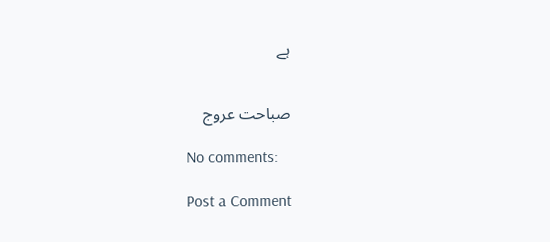ہے


صباحت عروج

No comments:

Post a Comment